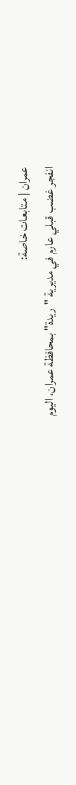عمران | متابعات خاصة:
انفجر غضب قبلي عارم في مديرية "ريدة" بمحافظة عمران، اليوم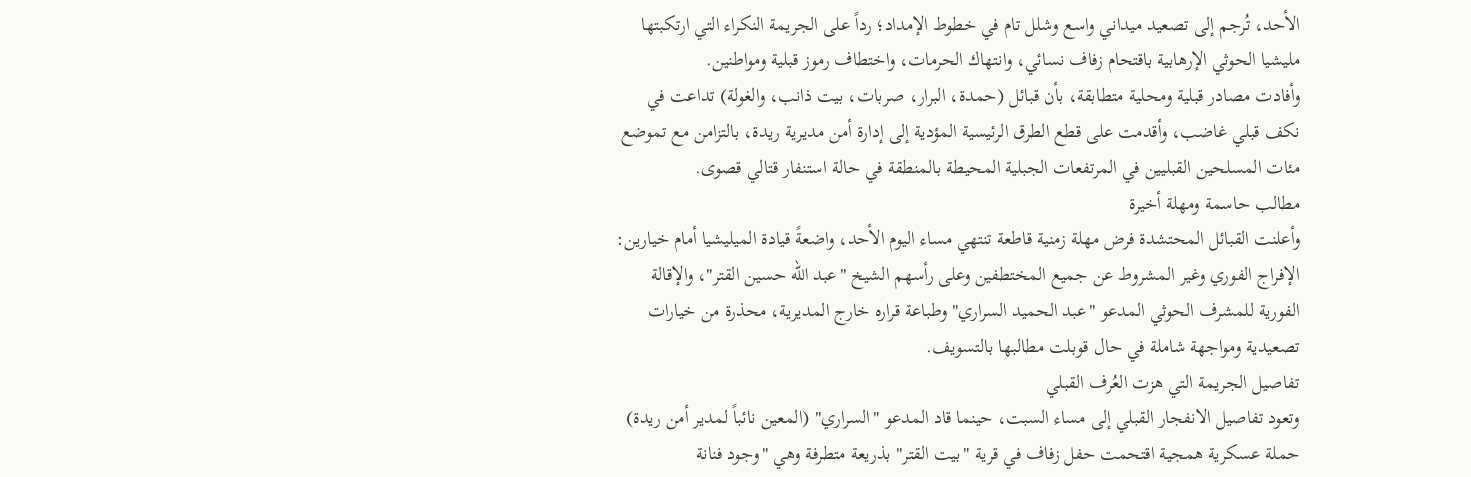الأحد، تُرجم إلى تصعيد ميداني واسع وشلل تام في خطوط الإمداد؛ رداً على الجريمة النكراء التي ارتكبتها مليشيا الحوثي الإرهابية باقتحام زفاف نسائي، وانتهاك الحرمات، واختطاف رموز قبلية ومواطنين.
وأفادت مصادر قبلية ومحلية متطابقة، بأن قبائل (حمدة، البرار، صربات، بيت ذانب، والغولة) تداعت في نكف قبلي غاضب، وأقدمت على قطع الطرق الرئيسية المؤدية إلى إدارة أمن مديرية ريدة، بالتزامن مع تموضع مئات المسلحين القبليين في المرتفعات الجبلية المحيطة بالمنطقة في حالة استنفار قتالي قصوى.
مطالب حاسمة ومهلة أخيرة
وأعلنت القبائل المحتشدة فرض مهلة زمنية قاطعة تنتهي مساء اليوم الأحد، واضعةً قيادة الميليشيا أمام خيارين: الإفراج الفوري وغير المشروط عن جميع المختطفين وعلى رأسهم الشيخ "عبد الله حسين القتر"، والإقالة الفورية للمشرف الحوثي المدعو "عبد الحميد السراري" وطباعة قراره خارج المديرية، محذرة من خيارات تصعيدية ومواجهة شاملة في حال قوبلت مطالبها بالتسويف.
تفاصيل الجريمة التي هزت العُرف القبلي
وتعود تفاصيل الانفجار القبلي إلى مساء السبت، حينما قاد المدعو "السراري" (المعين نائباً لمدير أمن ريدة) حملة عسكرية همجية اقتحمت حفل زفاف في قرية "بيت القتر" بذريعة متطرفة وهي "وجود فنانة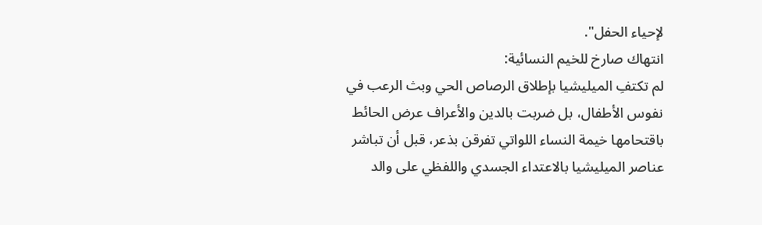لإحياء الحفل".
انتهاك صارخ للخيم النسائية:
لم تكتفِ الميليشيا بإطلاق الرصاص الحي وبث الرعب في نفوس الأطفال، بل ضربت بالدين والأعراف عرض الحائط باقتحامها خيمة النساء اللواتي تفرقن بذعر، قبل أن تباشر عناصر الميليشيا بالاعتداء الجسدي واللفظي على والد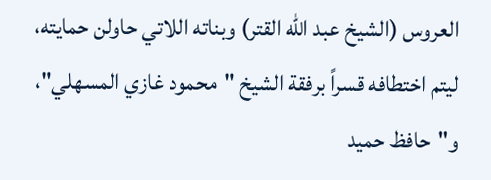العروس (الشيخ عبد الله القتر) وبناته اللاتي حاولن حمايته، ليتم اختطافه قسراً برفقة الشيخ "محمود غازي المسهلي"، و"حافظ حميد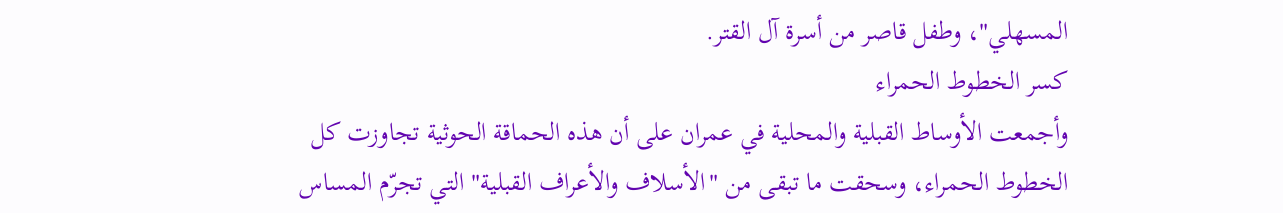المسهلي"، وطفل قاصر من أسرة آل القتر.
كسر الخطوط الحمراء
وأجمعت الأوساط القبلية والمحلية في عمران على أن هذه الحماقة الحوثية تجاوزت كل الخطوط الحمراء، وسحقت ما تبقى من "الأسلاف والأعراف القبلية" التي تجرّم المساس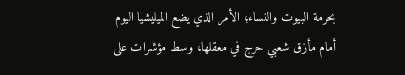بحرمة البيوت والنساء؛ الأمر الذي يضع الميليشيا اليوم أمام مأزق شعبي حرج في معقلها، وسط مؤشرات على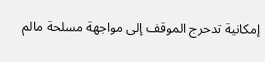إمكانية تدحرج الموقف إلى مواجهة مسلحة مالم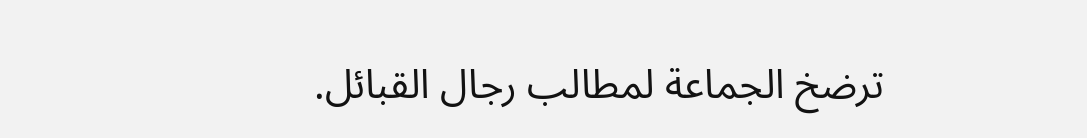ترضخ الجماعة لمطالب رجال القبائل.